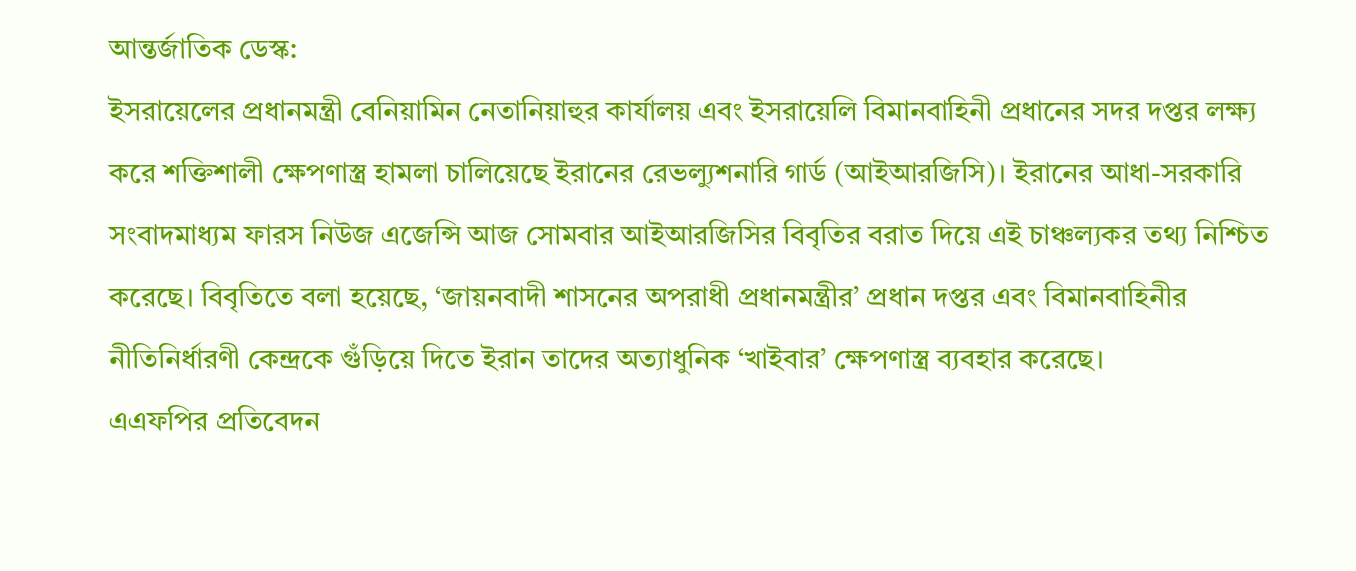আন্তর্জাতিক ডেস্ক:
ইসরায়েলের প্রধানমন্ত্রী বেনিয়ামিন নেতানিয়াহুর কার্যালয় এবং ইসরায়েলি বিমানবাহিনী প্রধানের সদর দপ্তর লক্ষ্য করে শক্তিশালী ক্ষেপণাস্ত্র হামলা চালিয়েছে ইরানের রেভল্যুশনারি গার্ড (আইআরজিসি)। ইরানের আধা-সরকারি সংবাদমাধ্যম ফারস নিউজ এজেন্সি আজ সোমবার আইআরজিসির বিবৃতির বরাত দিয়ে এই চাঞ্চল্যকর তথ্য নিশ্চিত করেছে। বিবৃতিতে বলা হয়েছে, ‘জায়নবাদী শাসনের অপরাধী প্রধানমন্ত্রীর’ প্রধান দপ্তর এবং বিমানবাহিনীর নীতিনির্ধারণী কেন্দ্রকে গুঁড়িয়ে দিতে ইরান তাদের অত্যাধুনিক ‘খাইবার’ ক্ষেপণাস্ত্র ব্যবহার করেছে।
এএফপির প্রতিবেদন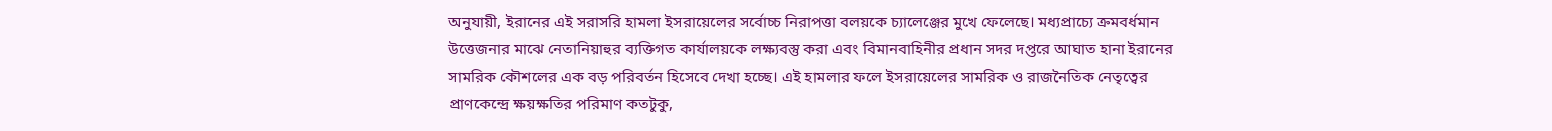অনুযায়ী, ইরানের এই সরাসরি হামলা ইসরায়েলের সর্বোচ্চ নিরাপত্তা বলয়কে চ্যালেঞ্জের মুখে ফেলেছে। মধ্যপ্রাচ্যে ক্রমবর্ধমান উত্তেজনার মাঝে নেতানিয়াহুর ব্যক্তিগত কার্যালয়কে লক্ষ্যবস্তু করা এবং বিমানবাহিনীর প্রধান সদর দপ্তরে আঘাত হানা ইরানের সামরিক কৌশলের এক বড় পরিবর্তন হিসেবে দেখা হচ্ছে। এই হামলার ফলে ইসরায়েলের সামরিক ও রাজনৈতিক নেতৃত্বের প্রাণকেন্দ্রে ক্ষয়ক্ষতির পরিমাণ কতটুকু,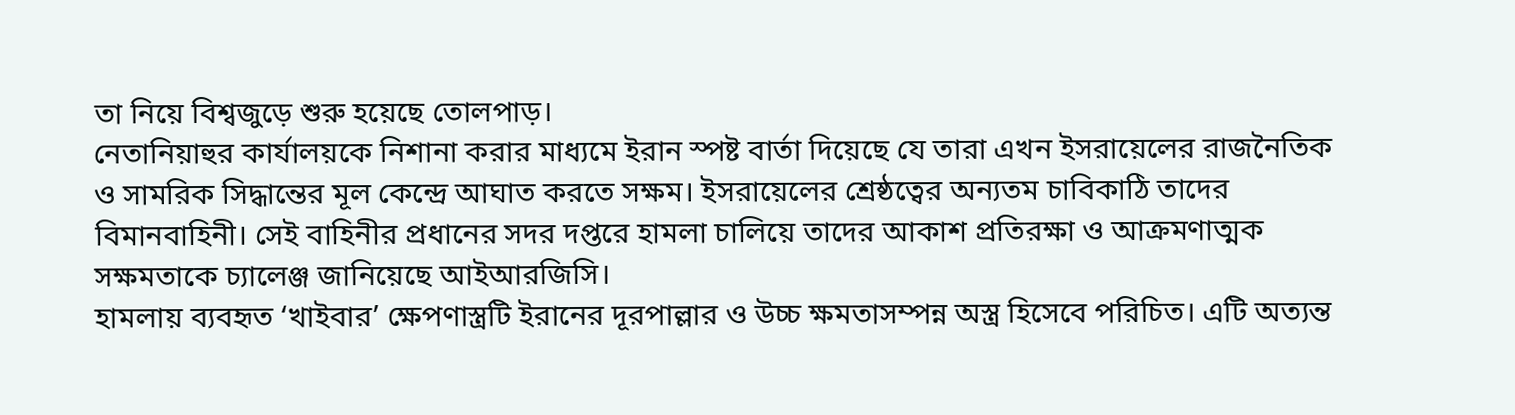তা নিয়ে বিশ্বজুড়ে শুরু হয়েছে তোলপাড়।
নেতানিয়াহুর কার্যালয়কে নিশানা করার মাধ্যমে ইরান স্পষ্ট বার্তা দিয়েছে যে তারা এখন ইসরায়েলের রাজনৈতিক ও সামরিক সিদ্ধান্তের মূল কেন্দ্রে আঘাত করতে সক্ষম। ইসরায়েলের শ্রেষ্ঠত্বের অন্যতম চাবিকাঠি তাদের বিমানবাহিনী। সেই বাহিনীর প্রধানের সদর দপ্তরে হামলা চালিয়ে তাদের আকাশ প্রতিরক্ষা ও আক্রমণাত্মক সক্ষমতাকে চ্যালেঞ্জ জানিয়েছে আইআরজিসি।
হামলায় ব্যবহৃত ‘খাইবার’ ক্ষেপণাস্ত্রটি ইরানের দূরপাল্লার ও উচ্চ ক্ষমতাসম্পন্ন অস্ত্র হিসেবে পরিচিত। এটি অত্যন্ত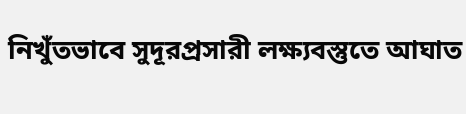নিখুঁতভাবে সুদূরপ্রসারী লক্ষ্যবস্তুতে আঘাত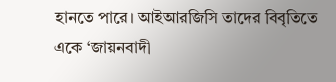হানতে পারে। আইআরজিসি তাদের বিবৃতিতে একে ‘জায়নবাদী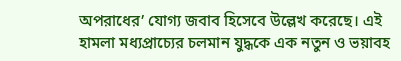অপরাধের’ যোগ্য জবাব হিসেবে উল্লেখ করেছে। এই হামলা মধ্যপ্রাচ্যের চলমান যুদ্ধকে এক নতুন ও ভয়াবহ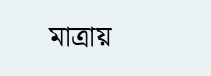মাত্রায়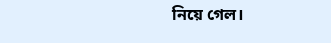নিয়ে গেল।